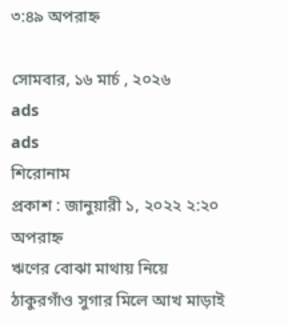৩:৪৯ অপরাহ্ন

সোমবার, ১৬ মার্চ , ২০২৬
ads
ads
শিরোনাম
প্রকাশ : জানুয়ারী ১, ২০২২ ২:২০ অপরাহ্ন
ঋণের বোঝা মাথায় নিয়ে ঠাকুরগাঁও সুগার মিলে আখ মাড়াই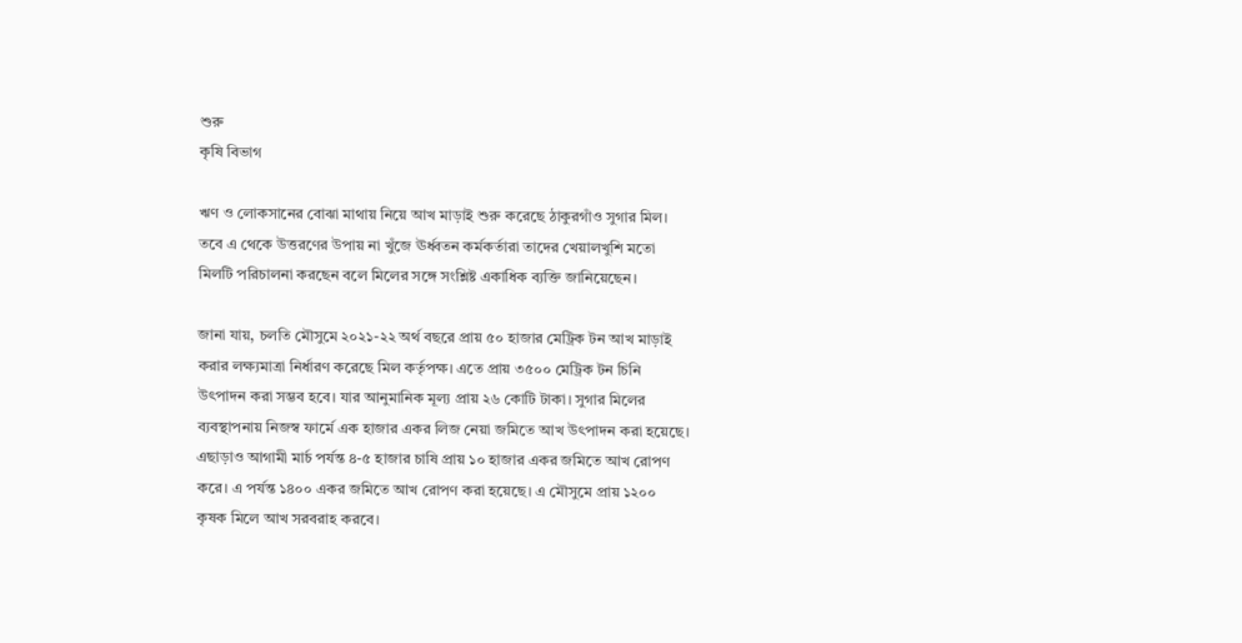শুরু
কৃষি বিভাগ

ঋণ ও লোকসানের বোঝা মাথায় নিয়ে আখ মাড়াই শুরু করেছে ঠাকুরগাঁও সুগার মিল। তবে এ থেকে উত্তরণের উপায় না খুঁজে ঊর্ধ্বতন কর্মকর্তারা তাদের খেয়ালখুশি মতো মিলটি পরিচালনা করছেন বলে মিলের সঙ্গে সংশ্লিষ্ট একাধিক ব্যক্তি জানিয়েছেন।

জানা যায়, চলতি মৌসুমে ২০২১-২২ অর্থ বছরে প্রায় ৫০ হাজার মেট্রিক টন আখ মাড়াই করার লক্ষ্যমাত্রা নির্ধারণ করেছে মিল কর্তৃপক্ষ। এতে প্রায় ৩৫০০ মেট্রিক টন চিনি উৎপাদন করা সম্ভব হবে। যার আনুমানিক মূল্য প্রায় ২৬ কোটি টাকা। সুগার মিলের ব্যবস্থাপনায় নিজস্ব ফার্মে এক হাজার একর লিজ নেয়া জমিতে আখ উৎপাদন করা হয়েছে। এছাড়াও আগামী মার্চ পর্যন্ত ৪-৫ হাজার চাষি প্রায় ১০ হাজার একর জমিতে আখ রোপণ করে। এ পর্যন্ত ১৪০০ একর জমিতে আখ রোপণ করা হয়েছে। এ মৌসুমে প্রায় ১২০০ কৃষক মিলে আখ সরবরাহ করবে।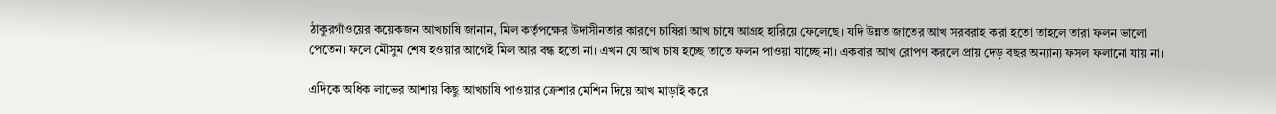ঠাকুরগাঁওয়ের কয়েকজন আখচাষি জানান, মিল কর্তৃপক্ষের উদাসীনতার কারণে চাষিরা আখ চাষে আগ্রহ হারিয়ে ফেলেছে। যদি উন্নত জাতের আখ সরবরাহ করা হতো তাহলে তারা ফলন ভালো পেতেন। ফলে মৌসুম শেষ হওয়ার আগেই মিল আর বন্ধ হতো না। এখন যে আখ চাষ হচ্ছে তাতে ফলন পাওয়া যাচ্ছে না। একবার আখ রোপণ করলে প্রায় দেড় বছর অন্যান্য ফসল ফলানো যায় না।

এদিকে অধিক লাভের আশায় কিছু আখচাষি পাওয়ার ক্রেশার মেশিন দিয়ে আখ মাড়াই করে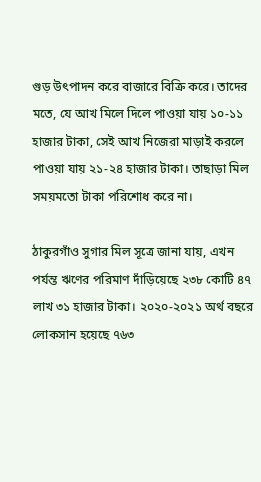গুড় উৎপাদন করে বাজারে বিক্রি করে। তাদের মতে, যে আখ মিলে দিলে পাওয়া যায় ১০-১১ হাজার টাকা, সেই আখ নিজেরা মাড়াই করলে পাওয়া যায় ২১-২৪ হাজার টাকা। তাছাড়া মিল সময়মতো টাকা পরিশোধ করে না।

ঠাকুরগাঁও সুগার মিল সূত্রে জানা যায়, এখন পর্যন্ত ঋণের পরিমাণ দাঁড়িয়েছে ২৩৮ কোটি ৪৭ লাখ ৩১ হাজার টাকা। ২০২০-২০২১ অর্থ বছরে লোকসান হয়েছে ৭৬৩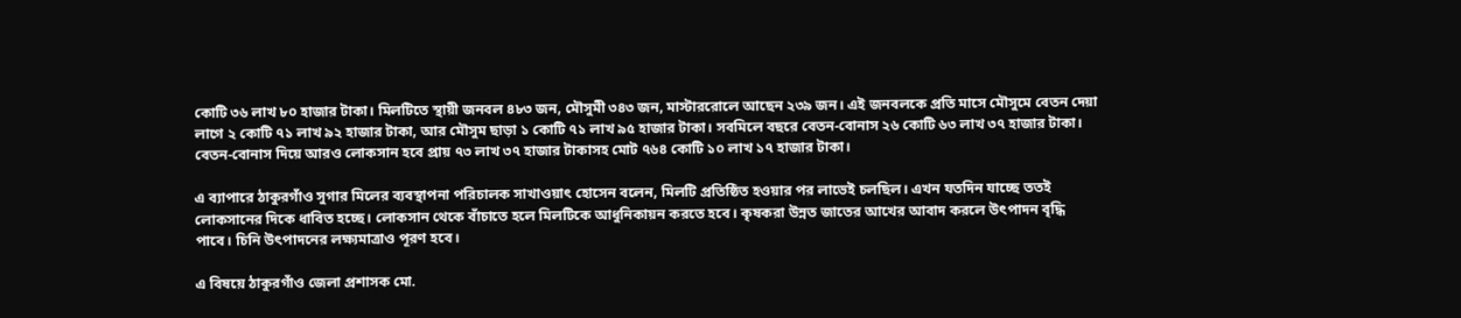কোটি ৩৬ লাখ ৮০ হাজার টাকা। মিলটিতে স্থায়ী জনবল ৪৮৩ জন, মৌসুমী ৩৪৩ জন, মাস্টাররোলে আছেন ২৩৯ জন। এই জনবলকে প্রতি মাসে মৌসুমে বেতন দেয়া লাগে ২ কোটি ৭১ লাখ ৯২ হাজার টাকা, আর মৌসুম ছাড়া ১ কোটি ৭১ লাখ ৯৫ হাজার টাকা। সবমিলে বছরে বেতন-বোনাস ২৬ কোটি ৬৩ লাখ ৩৭ হাজার টাকা। বেতন-বোনাস দিয়ে আরও লোকসান হবে প্রায় ৭৩ লাখ ৩৭ হাজার টাকাসহ মোট ৭৬৪ কোটি ১০ লাখ ১৭ হাজার টাকা।

এ ব্যাপারে ঠাকুরগাঁও সুগার মিলের ব্যবস্থাপনা পরিচালক সাখাওয়াৎ হোসেন বলেন, মিলটি প্রতিষ্ঠিত হওয়ার পর লাভেই চলছিল। এখন যতদিন যাচ্ছে ততই লোকসানের দিকে ধাবিত হচ্ছে। লোকসান থেকে বাঁচাতে হলে মিলটিকে আধুনিকায়ন করতে হবে। কৃষকরা উন্নত জাতের আখের আবাদ করলে উৎপাদন বৃদ্ধি পাবে। চিনি উৎপাদনের লক্ষ্যমাত্রাও পূরণ হবে।

এ বিষয়ে ঠাকুরগাঁও জেলা প্রশাসক মো.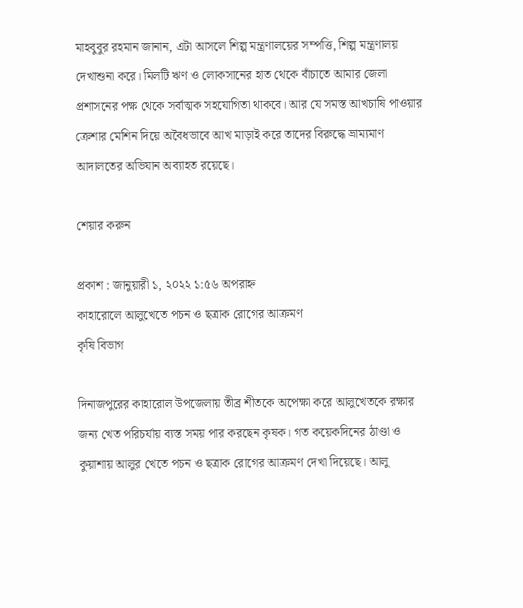মাহবুবুর রহমান জানান, এটা আসলে শিল্প মন্ত্রণালয়ের সম্পত্তি, শিল্প মন্ত্রণালয় দেখাশুনা করে। মিলটি ঋণ ও লোকসানের হাত থেকে বাঁচাতে আমার জেলা প্রশাসনের পক্ষ থেকে সর্বাত্মক সহযোগিতা থাকবে। আর যে সমস্ত আখচাষি পাওয়ার ক্রেশার মেশিন দিয়ে অবৈধভাবে আখ মাড়াই করে তাদের বিরুদ্ধে ভ্রাম্যমাণ আদালতের অভিযান অব্যাহত রয়েছে।

শেয়ার করুন

প্রকাশ : জানুয়ারী ১, ২০২২ ১:৫৬ অপরাহ্ন
কাহারোলে আলুখেতে পচন ও ছত্রাক রোগের আক্রমণ
কৃষি বিভাগ

দিনাজপুরের কাহারোল উপজেলায় তীব্র শীতকে অপেক্ষা করে আলুখেতকে রক্ষার জন্য খেত পরিচর্যায় ব্যস্ত সময় পার করছেন কৃষক। গত কয়েকদিনের ঠাণ্ডা ও কুয়াশায় আলুর খেতে পচন ও ছত্রাক রোগের আক্রমণ দেখা দিয়েছে। আলু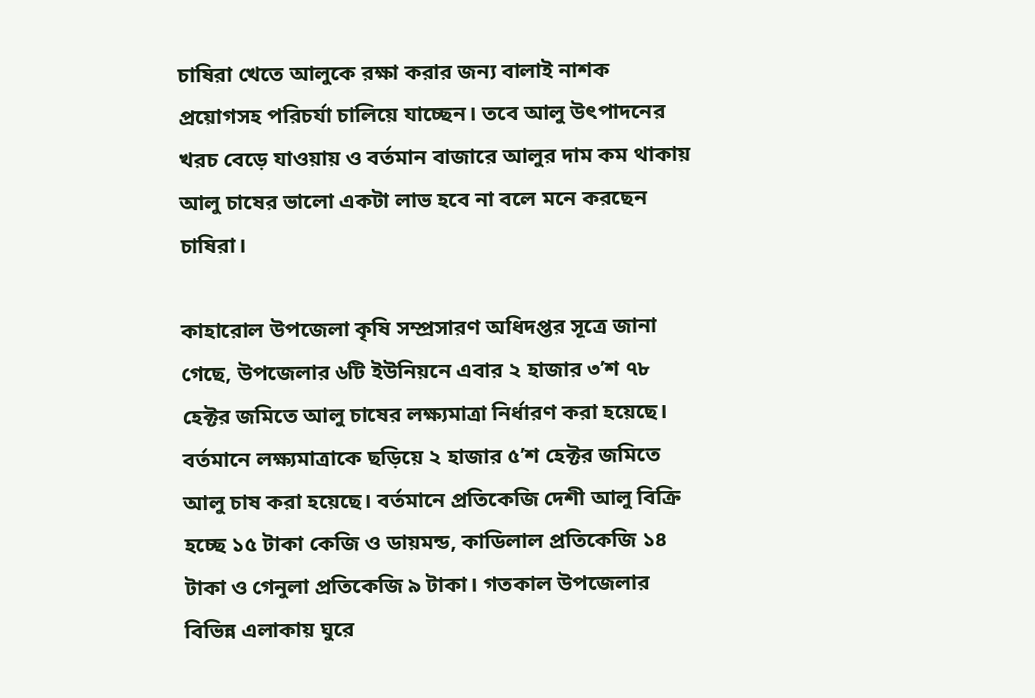চাষিরা খেতে আলুকে রক্ষা করার জন্য বালাই নাশক প্রয়োগসহ পরিচর্যা চালিয়ে যাচ্ছেন। তবে আলু উৎপাদনের খরচ বেড়ে যাওয়ায় ও বর্তমান বাজারে আলুর দাম কম থাকায় আলু চাষের ভালো একটা লাভ হবে না বলে মনে করছেন চাষিরা।

কাহারোল উপজেলা কৃষি সম্প্রসারণ অধিদপ্তর সূত্রে জানা গেছে, উপজেলার ৬টি ইউনিয়নে এবার ২ হাজার ৩’শ ৭৮ হেক্টর জমিতে আলু চাষের লক্ষ্যমাত্রা নির্ধারণ করা হয়েছে। বর্তমানে লক্ষ্যমাত্রাকে ছড়িয়ে ২ হাজার ৫’শ হেক্টর জমিতে আলু চাষ করা হয়েছে। বর্তমানে প্রতিকেজি দেশী আলু বিক্রি হচ্ছে ১৫ টাকা কেজি ও ডায়মন্ড, কাডিলাল প্রতিকেজি ১৪ টাকা ও গেনুলা প্রতিকেজি ৯ টাকা। গতকাল উপজেলার বিভিন্ন এলাকায় ঘুরে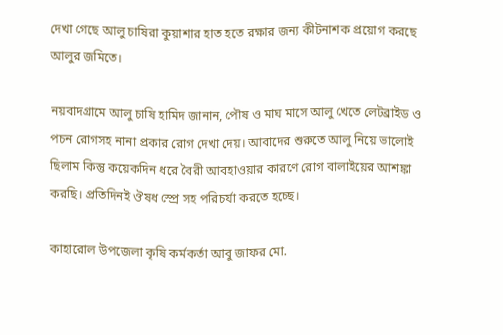দেখা গেছে আলু চাষিরা কুয়াশার হাত হতে রক্ষার জন্য কীটনাশক প্রয়োগ করছে আলুর জমিতে।

নয়বাদগ্রামে আলু চাষি হামিদ জানান, পৌষ ও মাঘ মাসে আলু খেতে লেটব্রাইড ও পচন রোগসহ নানা প্রকার রোগ দেখা দেয়। আবাদের শুরুতে আলু নিয়ে ভালোই ছিলাম কিন্তু কয়েকদিন ধরে বৈরী আবহাওয়ার কারণে রোগ বালাইয়ের আশঙ্কা করছি। প্রতিদিনই ঔষধ স্প্রে সহ পরিচর্যা করতে হচ্ছে।

কাহারোল উপজেলা কৃষি কর্মকর্তা আবু জাফর মো.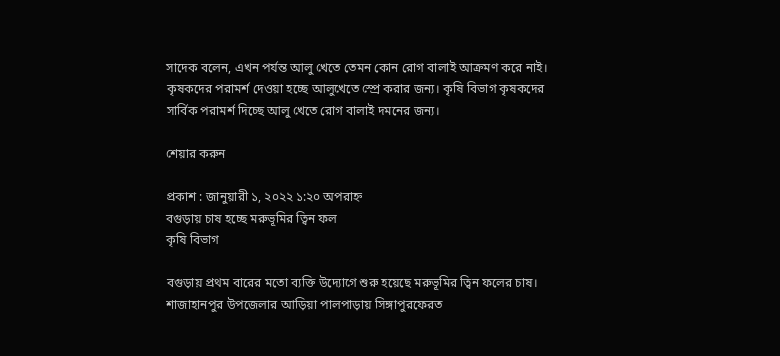সাদেক বলেন, এখন পর্যন্ত আলু খেতে তেমন কোন রোগ বালাই আক্রমণ করে নাই। কৃষকদের পরামর্শ দেওয়া হচ্ছে আলুখেতে স্প্রে করার জন্য। কৃষি বিভাগ কৃষকদের সার্বিক পরামর্শ দিচ্ছে আলু খেতে রোগ বালাই দমনের জন্য।

শেয়ার করুন

প্রকাশ : জানুয়ারী ১, ২০২২ ১:২০ অপরাহ্ন
বগুড়ায় চাষ হচ্ছে মরুভূমির ত্বিন ফল
কৃষি বিভাগ

বগুড়ায় প্রথম বারের মতো ব্যক্তি উদ্যোগে শুরু হয়েছে মরুভূমির ত্বিন ফলের চাষ। শাজাহানপুর উপজেলার আড়িয়া পালপাড়ায় সিঙ্গাপুরফেরত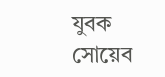যুবক সোয়েব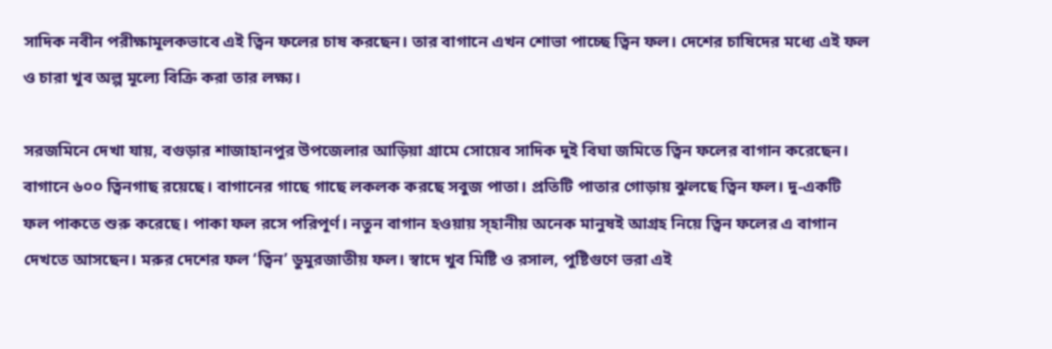সাদিক নবীন পরীক্ষামূলকভাবে এই ত্বিন ফলের চাষ করছেন। তার বাগানে এখন শোভা পাচ্ছে ত্বিন ফল। দেশের চাষিদের মধ্যে এই ফল ও চারা খুব অল্প মূল্যে বিক্রি করা তার লক্ষ্য।

সরজমিনে দেখা যায়, বগুড়ার শাজাহানপুর উপজেলার আড়িয়া গ্রামে সোয়েব সাদিক দুই বিঘা জমিতে ত্বিন ফলের বাগান করেছেন। বাগানে ৬০০ ত্বিনগাছ রয়েছে। বাগানের গাছে গাছে লকলক করছে সবুজ পাতা। প্রতিটি পাতার গোড়ায় ঝুলছে ত্বিন ফল। দু-একটি ফল পাকতে শুরু করেছে। পাকা ফল রসে পরিপূর্ণ। নতুন বাগান হওয়ায় স্হানীয় অনেক মানুষই আগ্রহ নিয়ে ত্বিন ফলের এ বাগান দেখতে আসছেন। মরুর দেশের ফল ‘ত্বিন’ ডুমুরজাতীয় ফল। স্বাদে খুব মিষ্টি ও রসাল, পুষ্টিগুণে ভরা এই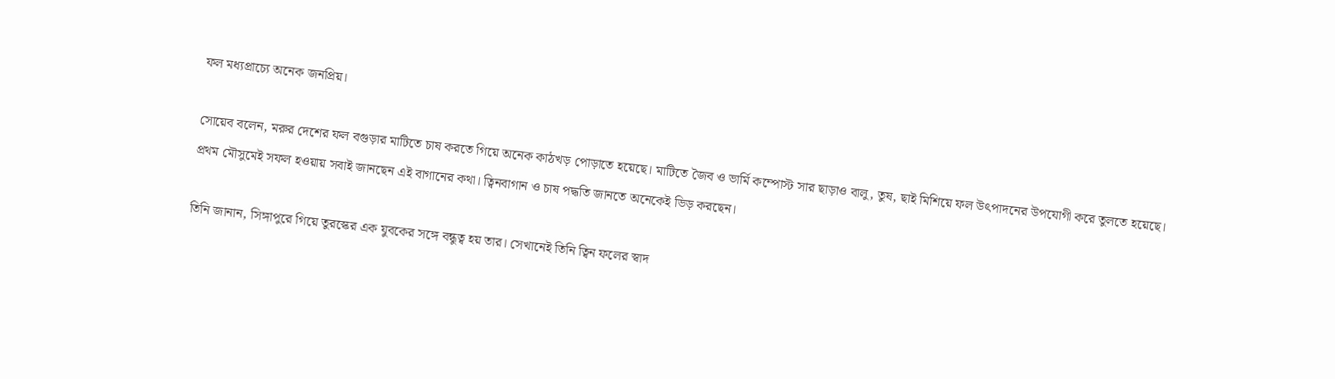ফল মধ্যপ্রাচ্যে অনেক জনপ্রিয়।

সোয়েব বলেন, মরুর দেশের ফল বগুড়ার মাটিতে চাষ করতে গিয়ে অনেক কাঠখড় পোড়াতে হয়েছে। মাটিতে জৈব ও ভার্মি কম্পোস্ট সার ছাড়াও বালু, তুষ, ছাই মিশিয়ে ফল উৎপাদনের উপযোগী করে তুলতে হয়েছে। প্রথম মৌসুমেই সফল হওয়ায় সবাই জানছেন এই বাগানের কথা। ত্বিনবাগান ও চাষ পদ্ধতি জানতে অনেকেই ভিড় করছেন।

তিনি জানান, সিঙ্গাপুরে গিয়ে তুরস্কের এক যুবকের সঙ্গে বন্ধুত্ব হয় তার। সেখানেই তিনি ত্বিন ফলের স্বাদ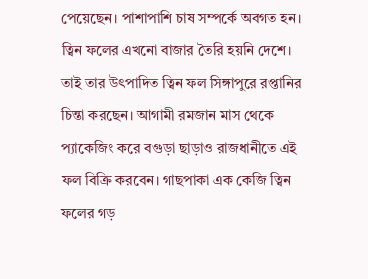পেয়েছেন। পাশাপাশি চাষ সম্পর্কে অবগত হন। ত্বিন ফলের এখনো বাজার তৈরি হয়নি দেশে। তাই তার উৎপাদিত ত্বিন ফল সিঙ্গাপুরে রপ্তানির চিন্তা করছেন। আগামী রমজান মাস থেকে প্যাকেজিং করে বগুড়া ছাড়াও রাজধানীতে এই ফল বিক্রি করবেন। গাছপাকা এক কেজি ত্বিন ফলের গড়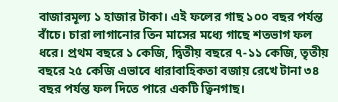বাজারমূল্য ১ হাজার টাকা। এই ফলের গাছ ১০০ বছর পর্যন্ত বাঁচে। চারা লাগানোর তিন মাসের মধ্যে গাছে শতভাগ ফল ধরে। প্রথম বছরে ১ কেজি, দ্বিতীয় বছরে ৭-১১ কেজি, তৃতীয় বছরে ২৫ কেজি এভাবে ধারাবাহিকতা বজায় রেখে টানা ৩৪ বছর পর্যন্ত ফল দিতে পারে একটি ত্বিনগাছ।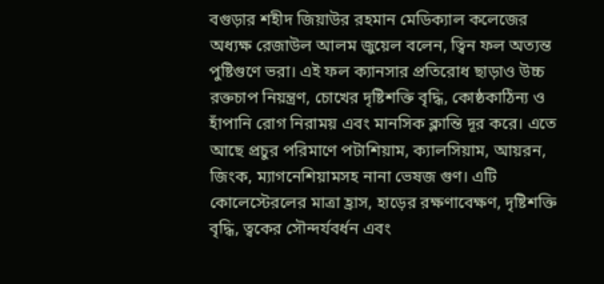বগুড়ার শহীদ জিয়াউর রহমান মেডিক্যাল কলেজের অধ্যক্ষ রেজাউল আলম জুয়েল বলেন, ত্বিন ফল অত্যন্ত পুষ্টিগুণে ভরা। এই ফল ক্যানসার প্রতিরোধ ছাড়াও উচ্চ রক্তচাপ নিয়ন্ত্রণ, চোখের দৃষ্টিশক্তি বৃদ্ধি, কোষ্ঠকাঠিন্য ও হাঁপানি রোগ নিরাময় এবং মানসিক ক্লান্তি দূর করে। এতে আছে প্রচুর পরিমাণে পটাশিয়াম, ক্যালসিয়াম, আয়রন, জিংক, ম্যাগনেশিয়ামসহ নানা ভেষজ গুণ। এটি কোলেস্টেরলের মাত্রা হ্রাস, হাড়ের রক্ষণাবেক্ষণ, দৃষ্টিশক্তি বৃদ্ধি, ত্বকের সৌন্দর্যবর্ধন এবং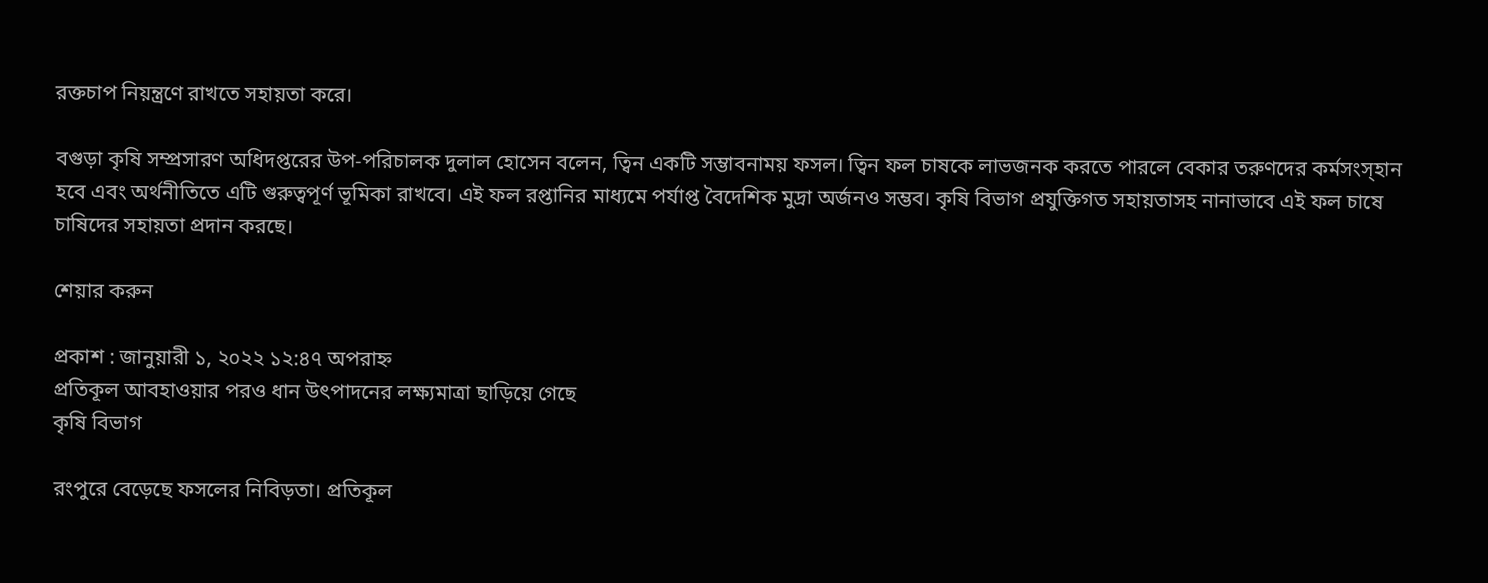রক্তচাপ নিয়ন্ত্রণে রাখতে সহায়তা করে।

বগুড়া কৃষি সম্প্রসারণ অধিদপ্তরের উপ-পরিচালক দুলাল হোসেন বলেন, ত্বিন একটি সম্ভাবনাময় ফসল। ত্বিন ফল চাষকে লাভজনক করতে পারলে বেকার তরুণদের কর্মসংস্হান হবে এবং অর্থনীতিতে এটি গুরুত্বপূর্ণ ভূমিকা রাখবে। এই ফল রপ্তানির মাধ্যমে পর্যাপ্ত বৈদেশিক মুদ্রা অর্জনও সম্ভব। কৃষি বিভাগ প্রযুক্তিগত সহায়তাসহ নানাভাবে এই ফল চাষে চাষিদের সহায়তা প্রদান করছে।

শেয়ার করুন

প্রকাশ : জানুয়ারী ১, ২০২২ ১২:৪৭ অপরাহ্ন
প্রতিকূল আবহাওয়ার পরও ধান উৎপাদনের লক্ষ্যমাত্রা ছাড়িয়ে গেছে
কৃষি বিভাগ

রংপুরে বেড়েছে ফসলের নিবিড়তা। প্রতিকূল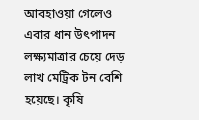আবহাওয়া গেলেও এবার ধান উৎপাদন লক্ষ্যমাত্রার চেয়ে দেড় লাখ মেট্রিক টন বেশি হয়েছে। কৃষি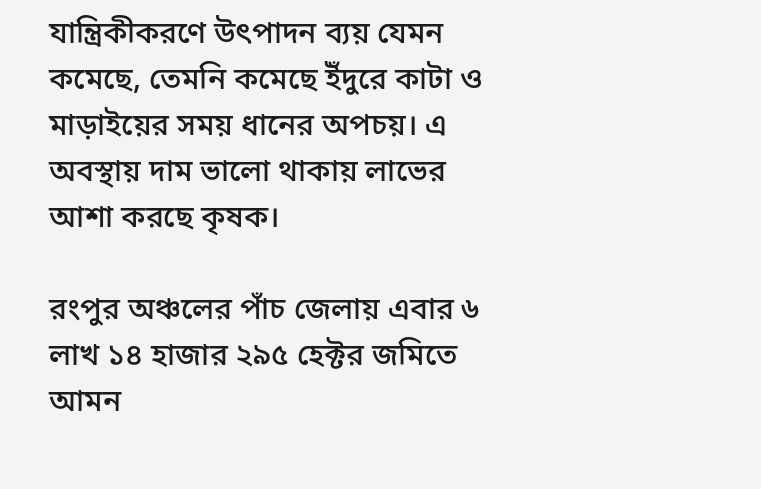যান্ত্রিকীকরণে উৎপাদন ব্যয় যেমন কমেছে, তেমনি কমেছে ইঁদুরে কাটা ও মাড়াইয়ের সময় ধানের অপচয়। এ অবস্থায় দাম ভালো থাকায় লাভের আশা করছে কৃষক।

রংপুর অঞ্চলের পাঁচ জেলায় এবার ৬ লাখ ১৪ হাজার ২৯৫ হেক্টর জমিতে আমন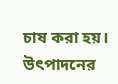চাষ করা হয়। উৎপাদনের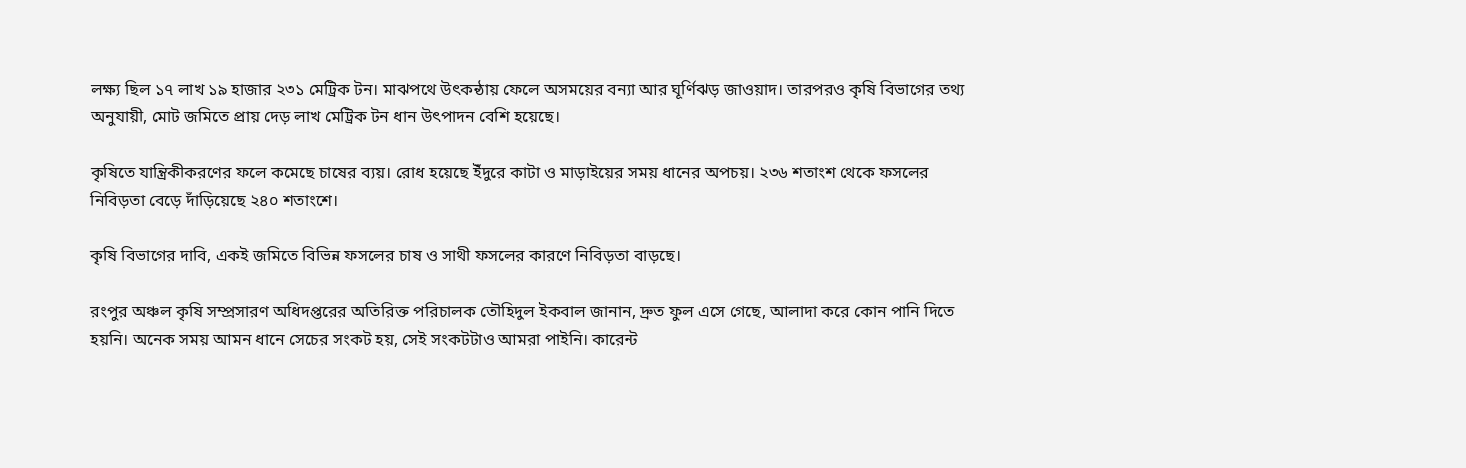লক্ষ্য ছিল ১৭ লাখ ১৯ হাজার ২৩১ মেট্রিক টন। মাঝপথে উৎকন্ঠায় ফেলে অসময়ের বন্যা আর ঘূর্ণিঝড় জাওয়াদ। তারপরও কৃষি বিভাগের তথ্য অনুযায়ী, মোট জমিতে প্রায় দেড় লাখ মেট্রিক টন ধান উৎপাদন বেশি হয়েছে।

কৃষিতে যান্ত্রিকীকরণের ফলে কমেছে চাষের ব্যয়। রোধ হয়েছে ইঁদুরে কাটা ও মাড়াইয়ের সময় ধানের অপচয়। ২৩৬ শতাংশ থেকে ফসলের নিবিড়তা বেড়ে দাঁড়িয়েছে ২৪০ শতাংশে।

কৃষি বিভাগের দাবি, একই জমিতে বিভিন্ন ফসলের চাষ ও সাথী ফসলের কারণে নিবিড়তা বাড়ছে।

রংপুর অঞ্চল কৃষি সম্প্রসারণ অধিদপ্তরের অতিরিক্ত পরিচালক তৌহিদুল ইকবাল জানান, দ্রুত ফুল এসে গেছে, আলাদা করে কোন পানি দিতে হয়নি। অনেক সময় আমন ধানে সেচের সংকট হয়, সেই সংকটটাও আমরা পাইনি। কারেন্ট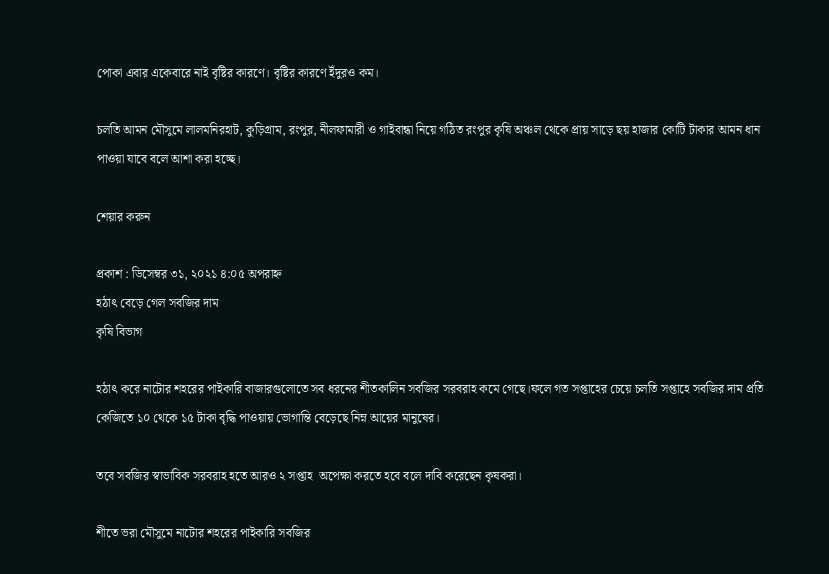পোকা এবার একেবারে নাই বৃষ্টির কারণে। বৃষ্টির কারণে ইঁদুরও কম।

চলতি আমন মৌসুমে লালমনিরহাট, কুড়িগ্রাম, রংপুর, নীলফামারী ও গাইবান্ধা নিয়ে গঠিত রংপুর কৃষি অঞ্চল থেকে প্রায় সাড়ে ছয় হাজার কোটি টাকার আমন ধান পাওয়া যাবে বলে আশা করা হচ্ছে।

শেয়ার করুন

প্রকাশ : ডিসেম্বর ৩১, ২০২১ ৪:০৫ অপরাহ্ন
হঠাৎ বেড়ে গেল সবজির দাম
কৃষি বিভাগ

হঠাৎ করে নাটোর শহরের পাইকারি বাজারগুলোতে সব ধরনের শীতকালিন সবজির সরবরাহ কমে গেছে।ফলে গত সপ্তাহের চেয়ে চলতি সপ্তাহে সবজির দাম প্রতি কেজিতে ১০ থেকে ১৫ টাকা বৃদ্ধি পাওয়ায় ভোগান্তি বেড়েছে নিম্ন আয়ের মানুষের।

তবে সবজির স্বাভাবিক সরবরাহ হতে আরও ২ সপ্তাহ  অপেক্ষা করতে হবে বলে দাবি করেছেন কৃষকরা।

শীতে ভরা মৌসুমে নাটোর শহরের পাইকারি সবজির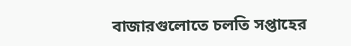বাজারগুলোতে চলতি সপ্তাহের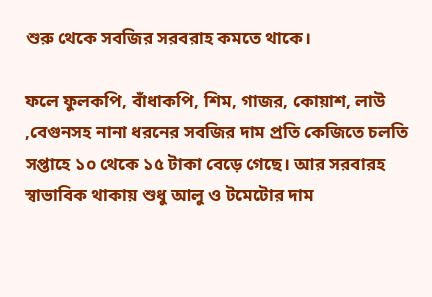শুরু থেকে সবজির সরবরাহ কমতে থাকে।

ফলে ফুলকপি, বাঁধাকপি, শিম, গাজর, কোয়াশ, লাউ ,বেগুনসহ নানা ধরনের সবজির দাম প্রতি কেজিতে চলতি সপ্তাহে ১০ থেকে ১৫ টাকা বেড়ে গেছে। আর সরবারহ স্বাভাবিক থাকায় শুধু আলু ও টমেটোর দাম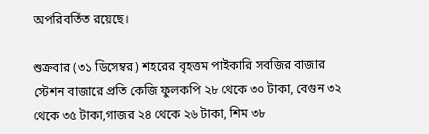অপরিবর্তিত রয়েছে।

শুক্রবার (৩১ ডিসেম্বর) শহরের বৃহত্তম পাইকারি সবজির বাজার স্টেশন বাজারে প্রতি কেজি ফুলকপি ২৮ থেকে ৩০ টাকা, বেগুন ৩২ থেকে ৩৫ টাকা,গাজর ২৪ থেকে ২৬ টাকা, শিম ৩৮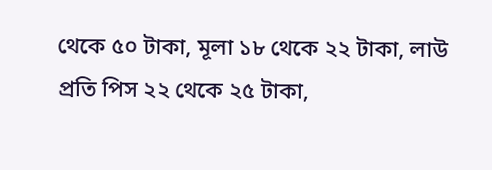থেকে ৫০ টাকা, মূলা ১৮ থেকে ২২ টাকা, লাউ প্রতি পিস ২২ থেকে ২৫ টাকা,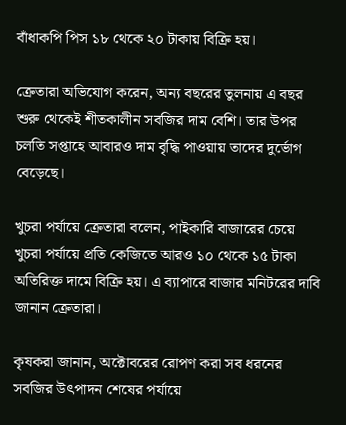বাঁধাকপি পিস ১৮ থেকে ২০ টাকায় বিক্রি হয়।

ক্রেতারা অভিযোগ করেন, অন্য বছরের তুলনায় এ বছর শুরু থেকেই শীতকালীন সবজির দাম বেশি। তার উপর চলতি সপ্তাহে আবারও দাম বৃদ্ধি পাওয়ায় তাদের দুর্ভোগ বেড়েছে।

খুচরা পর্যায়ে ক্রেতারা বলেন, পাইকারি বাজারের চেয়ে খুচরা পর্যায়ে প্রতি কেজিতে আরও ১০ থেকে ১৫ টাকা অতিরিক্ত দামে বিক্রি হয়। এ ব্যাপারে বাজার মনিটরের দাবি জানান ক্রেতারা।

কৃষকরা জানান, অক্টোবরের রোপণ করা সব ধরনের সবজির উৎপাদন শেষের পর্যায়ে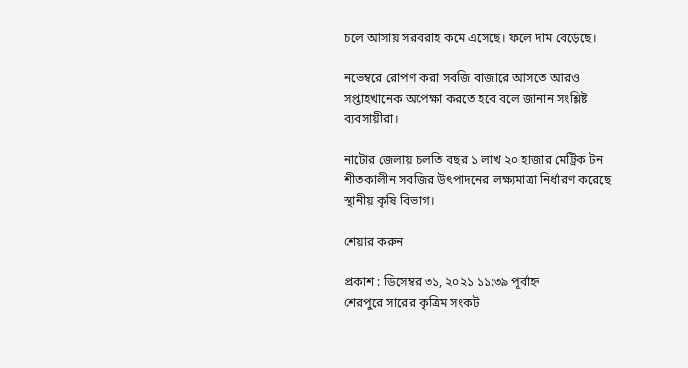চলে আসায় সরবরাহ কমে এসেছে। ফলে দাম বেড়েছে।

নভেম্বরে রোপণ করা সবজি বাজারে আসতে আরও সপ্তাহখানেক অপেক্ষা করতে হবে বলে জানান সংশ্লিষ্ট ব্যবসায়ীরা।

নাটোর জেলায় চলতি বছর ১ লাখ ২০ হাজার মেট্রিক টন শীতকালীন সবজির উৎপাদনের লক্ষ্যমাত্রা নির্ধারণ করেছে স্থানীয় কৃষি বিভাগ।

শেয়ার করুন

প্রকাশ : ডিসেম্বর ৩১, ২০২১ ১১:৩৯ পূর্বাহ্ন
শেরপুরে সারের কৃত্রিম সংকট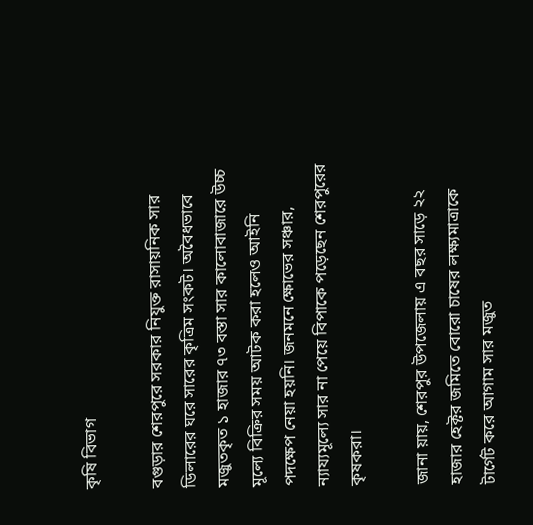কৃষি বিভাগ

বগুড়ার শেরপুরে সরকার নিযুক্ত রাসায়নিক সার ডিলারের ঘরে সারের কৃত্রিম সংকট। অবৈধভাবে মজুতকৃত ১ হাজার ৭৩ বস্তা সার কালোবাজারে উচ্চ মূল্যে বিক্রির সময় আটক করা হলেও আইনি পদক্ষেপ নেয়া হয়নি। জনমনে ক্ষোভের সঞ্চার, ন্যায্যমূল্যে সার না পেয়ে বিপাকে পড়েছেন শেরপুরের কৃষকরা।

জানা য়ায়, শেরপুর উপজেলায় এ বছর সাড়ে ২২ হাজার হেক্টর জমিতে বোরো চাষের লক্ষ্যমাত্রাকে টার্গেট করে আগাম সার মজুত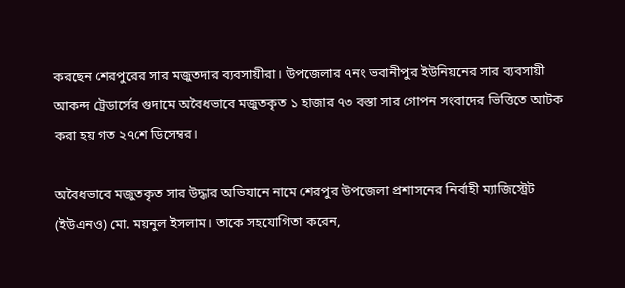করছেন শেরপুরের সার মজুতদার ব্যবসায়ীরা। উপজেলার ৭নং ভবানীপুর ইউনিয়নের সার ব্যবসায়ী আকন্দ ট্রেডার্সের গুদামে অবৈধভাবে মজুতকৃত ১ হাজার ৭৩ বস্তা সার গোপন সংবাদের ভিত্তিতে আটক করা হয় গত ২৭শে ডিসেম্বর।

অবৈধভাবে মজুতকৃত সার উদ্ধার অভিযানে নামে শেরপুর উপজেলা প্রশাসনের নির্বাহী ম্যাজিস্ট্রেট (ইউএনও) মো. ময়নুল ইসলাম। তাকে সহযোগিতা করেন,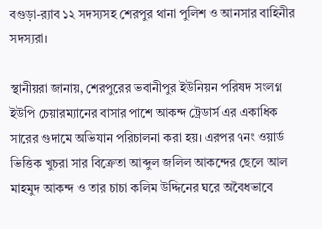বগুড়া-র‌্যাব ১২ সদস্যসহ শেরপুর থানা পুলিশ ও আনসার বাহিনীর সদস্যরা।

স্থানীয়রা জানায়, শেরপুরের ভবানীপুর ইউনিয়ন পরিষদ সংলগ্ন ইউপি চেয়ারম্যানের বাসার পাশে আকন্দ ট্রেডার্স এর একাধিক সারের গুদামে অভিযান পরিচালনা করা হয়। এরপর ৭নং ওয়ার্ড ভিত্তিক খুচরা সার বিক্রেতা আব্দুল জলিল আকন্দের ছেলে আল মাহমুদ আকন্দ ও তার চাচা কলিম উদ্দিনের ঘরে অবৈধভাবে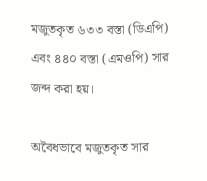মজুতকৃত ৬৩৩ বস্তা (ডিএপি) এবং ৪৪০ বস্তা (এমওপি) সার জব্দ করা হয়।

অবৈধভাবে মজুতকৃত সার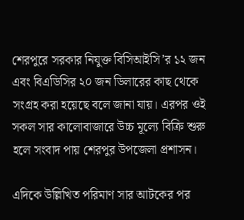শেরপুরে সরকার নিযুক্ত বিসিআইসি’র ১২ জন এবং বিএডিসির ২০ জন ডিলারের কাছ থেকে সংগ্রহ করা হয়েছে বলে জানা যায়। এরপর ওই সকল সার কালোবাজারে উচ্চ মূল্যে বিক্রি শুরু হলে সংবাদ পায় শেরপুর উপজেলা প্রশাসন।

এদিকে উল্লিখিত পরিমাণ সার আটকের পর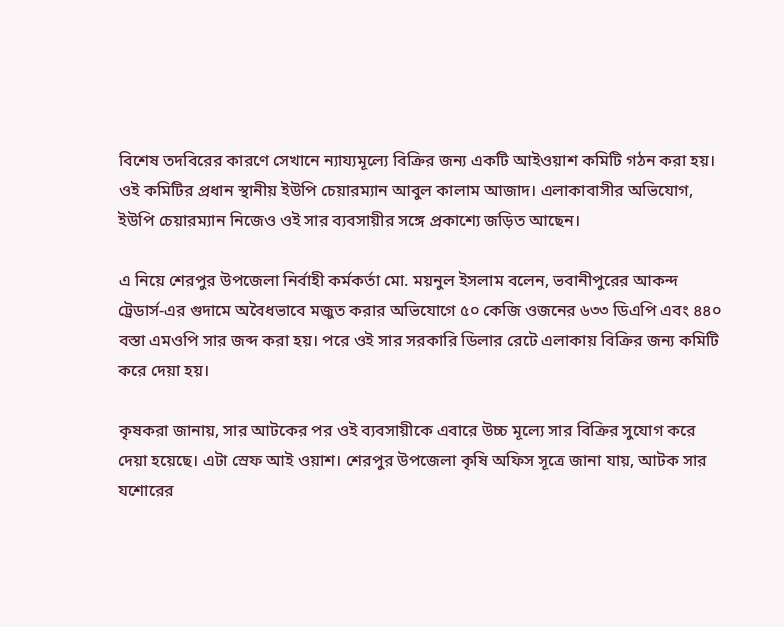বিশেষ তদবিরের কারণে সেখানে ন্যায্যমূল্যে বিক্রির জন্য একটি আইওয়াশ কমিটি গঠন করা হয়। ওই কমিটির প্রধান স্থানীয় ইউপি চেয়ারম্যান আবুল কালাম আজাদ। এলাকাবাসীর অভিযোগ, ইউপি চেয়ারম্যান নিজেও ওই সার ব্যবসায়ীর সঙ্গে প্রকাশ্যে জড়িত আছেন।

এ নিয়ে শেরপুর উপজেলা নির্বাহী কর্মকর্তা মো. ময়নুল ইসলাম বলেন, ভবানীপুরের আকন্দ ট্রেডার্স-এর গুদামে অবৈধভাবে মজুত করার অভিযোগে ৫০ কেজি ওজনের ৬৩৩ ডিএপি এবং ৪৪০ বস্তা এমওপি সার জব্দ করা হয়। পরে ওই সার সরকারি ডিলার রেটে এলাকায় বিক্রির জন্য কমিটি করে দেয়া হয়।

কৃষকরা জানায়, সার আটকের পর ওই ব্যবসায়ীকে এবারে উচ্চ মূল্যে সার বিক্রির সুযোগ করে দেয়া হয়েছে। এটা স্রেফ আই ওয়াশ। শেরপুর উপজেলা কৃষি অফিস সূত্রে জানা যায়, আটক সার যশোরের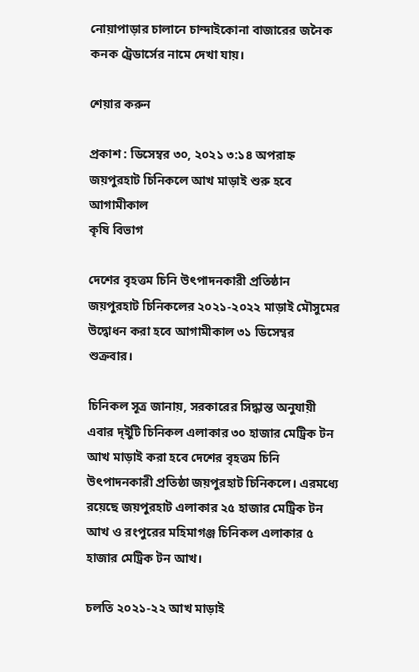নোয়াপাড়ার চালানে চান্দাইকোনা বাজারের জনৈক কনক ট্রেডার্সের নামে দেখা যায়।

শেয়ার করুন

প্রকাশ : ডিসেম্বর ৩০, ২০২১ ৩:১৪ অপরাহ্ন
জয়পুরহাট চিনিকলে আখ মাড়াই শুরু হবে আগামীকাল
কৃষি বিভাগ

দেশের বৃহত্তম চিনি উৎপাদনকারী প্রতিষ্ঠান জয়পুরহাট চিনিকলের ২০২১-২০২২ মাড়াই মৌসুমের উদ্বোধন করা হবে আগামীকাল ৩১ ডিসেম্বর শুক্রবার।

চিনিকল সূত্র জানায়, সরকারের সিদ্ধান্ত অনুযায়ী এবার দ্ইুটি চিনিকল এলাকার ৩০ হাজার মেট্রিক টন আখ মাড়াই করা হবে দেশের বৃহত্তম চিনি উৎপাদনকারী প্রতিষ্ঠা জয়পুরহাট চিনিকলে। এরমধ্যে রয়েছে জয়পুরহাট এলাকার ২৫ হাজার মেট্রিক টন আখ ও রংপুরের মহিমাগঞ্জ চিনিকল এলাকার ৫ হাজার মেট্রিক টন আখ।

চলতি ২০২১-২২ আখ মাড়াই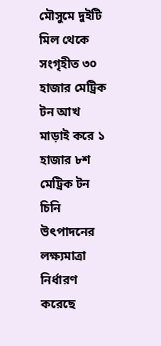মৌসুমে দুইটি মিল থেকে সংগৃহীত ৩০ হাজার মেট্রিক টন আখ মাড়াই করে ১ হাজার ৮শ মেট্রিক টন চিনি উৎপাদনের লক্ষ্যমাত্রা নির্ধারণ করেছে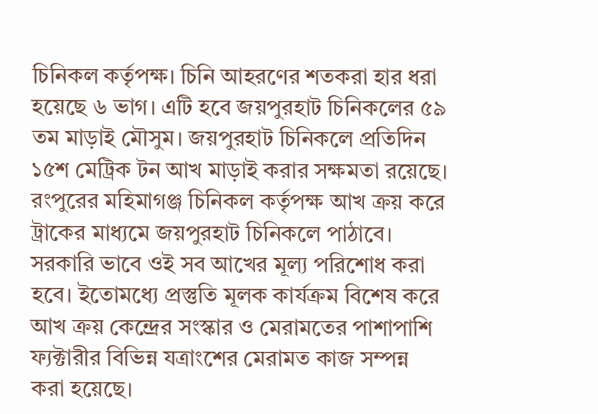চিনিকল কর্তৃপক্ষ। চিনি আহরণের শতকরা হার ধরা হয়েছে ৬ ভাগ। এটি হবে জয়পুরহাট চিনিকলের ৫৯ তম মাড়াই মৌসুম। জয়পুরহাট চিনিকলে প্রতিদিন ১৫শ মেট্রিক টন আখ মাড়াই করার সক্ষমতা রয়েছে। রংপুরের মহিমাগঞ্জ চিনিকল কর্তৃপক্ষ আখ ক্রয় করে ট্রাকের মাধ্যমে জয়পুরহাট চিনিকলে পাঠাবে। সরকারি ভাবে ওই সব আখের মূল্য পরিশোধ করা হবে। ইতোমধ্যে প্রস্তুতি মূলক কার্যক্রম বিশেষ করে আখ ক্রয় কেন্দ্রের সংস্কার ও মেরামতের পাশাপাশি ফ্যক্টারীর বিভিন্ন যত্রাংশের মেরামত কাজ সম্পন্ন করা হয়েছে।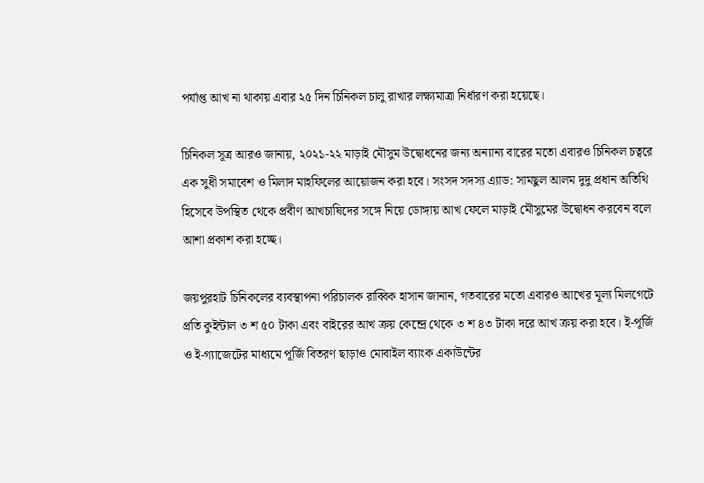পর্যাপ্ত আখ না থাকায় এবার ২৫ দিন চিনিকল চালু রাখার লক্ষ্যমাত্রা নির্ধারণ করা হয়েছে।

চিনিকল সূত্র আরও জানায়, ২০২১-২২ মাড়াই মৌসুম উদ্বোধনের জন্য অন্যান্য বারের মতো এবারও চিনিকল চত্বরে এক সুধী সমাবেশ ও মিলাদ মাহফিলের আয়োজন করা হবে। সংসদ সদস্য এ্যাড: সামছুল আলম দুদু প্রধান অতিথি হিসেবে উপস্থিত থেকে প্রবীণ আখচাষিদের সঙ্গে নিয়ে ডোঙ্গায় আখ ফেলে মাড়াই মৌসুমের উদ্বোধন করবেন বলে আশা প্রকাশ করা হচ্ছে।

জয়পুরহাট চিনিকলের ব্যবস্থাপনা পরিচালক রাব্বিক হাসান জানান, গতবারের মতো এবারও আখের মূল্য মিলগেটে প্রতি কুইন্টাল ৩ শ ৫০ টাকা এবং বাইরের আখ ক্রয় কেন্দ্রে থেকে ৩ শ ৪৩ টাকা দরে আখ ক্রয় করা হবে। ই-পূর্জি ও ই-গ্যাজেটের মাধ্যমে পূর্জি বিতরণ ছাড়াও মোবাইল ব্যাংক একাউন্টের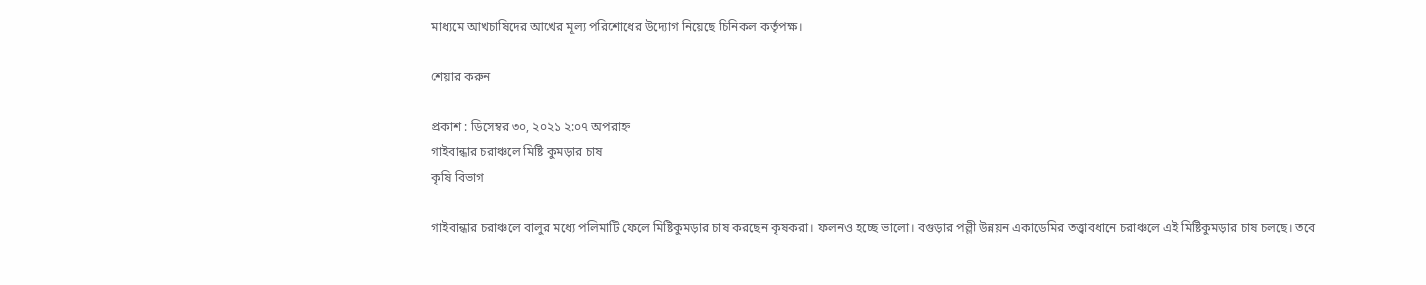মাধ্যমে আখচাষিদের আখের মূল্য পরিশোধের উদ্যোগ নিয়েছে চিনিকল কর্তৃপক্ষ।

শেয়ার করুন

প্রকাশ : ডিসেম্বর ৩০, ২০২১ ২:০৭ অপরাহ্ন
গাইবান্ধার চরাঞ্চলে মিষ্টি কুমড়ার চাষ
কৃষি বিভাগ

গাইবান্ধার চরাঞ্চলে বালুর মধ্যে পলিমাটি ফেলে মিষ্টিকুমড়ার চাষ করছেন কৃষকরা। ফলনও হচ্ছে ভালো। বগুড়ার পল্লী উন্নয়ন একাডেমির তত্ত্বাবধানে চরাঞ্চলে এই মিষ্টিকুমড়ার চাষ চলছে। তবে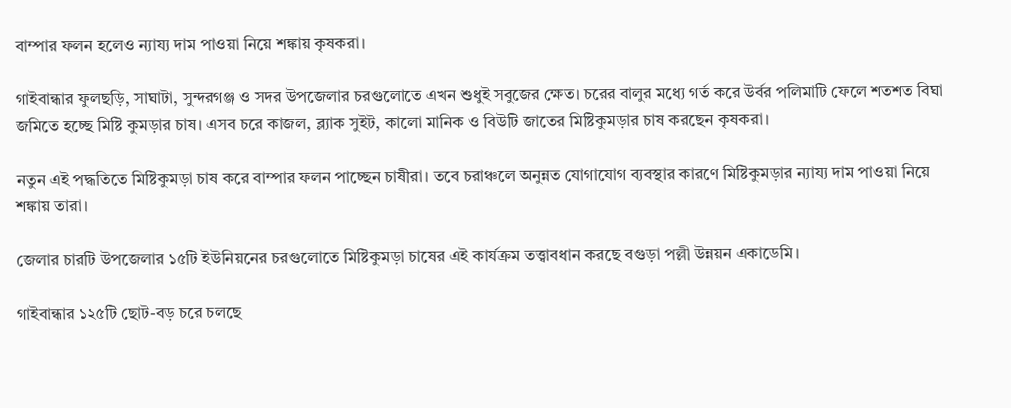বাম্পার ফলন হলেও ন্যায্য দাম পাওয়া নিয়ে শঙ্কায় কৃষকরা।

গাইবান্ধার ফুলছড়ি, সাঘাটা, সুন্দরগঞ্জ ও সদর উপজেলার চরগুলোতে এখন শুধুই সবুজের ক্ষেত। চরের বালুর মধ্যে গর্ত করে উর্বর পলিমাটি ফেলে শতশত বিঘা জমিতে হচ্ছে মিষ্টি কুমড়ার চাষ। এসব চরে কাজল, ব্ল্যাক সুইট, কালো মানিক ও বিউটি জাতের মিষ্টিকুমড়ার চাষ করছেন কৃষকরা।

নতুন এই পদ্ধতিতে মিষ্টিকুমড়া চাষ করে বাম্পার ফলন পাচ্ছেন চাষীরা। তবে চরাঞ্চলে অনুন্নত যোগাযোগ ব্যবস্থার কারণে মিষ্টিকুমড়ার ন্যায্য দাম পাওয়া নিয়ে শঙ্কায় তারা।

জেলার চারটি উপজেলার ১৫টি ইউনিয়নের চরগুলোতে মিষ্টিকুমড়া চাষের এই কার্যক্রম তত্ত্বাবধান করছে বগুড়া পল্লী উন্নয়ন একাডেমি।

গাইবান্ধার ১২৫টি ছোট-বড় চরে চলছে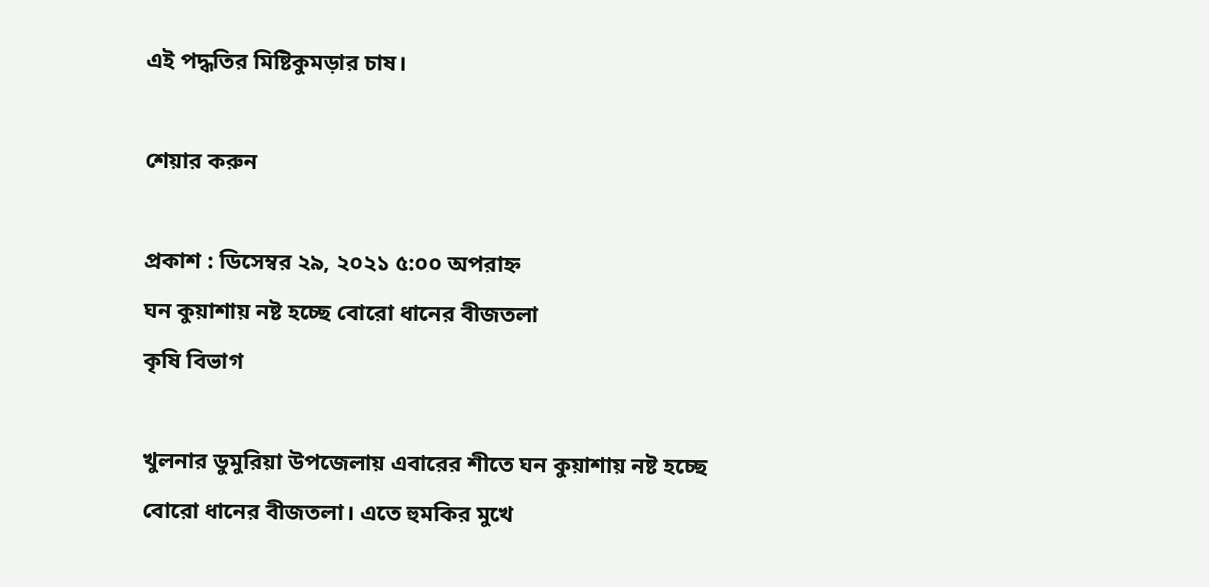এই পদ্ধতির মিষ্টিকুমড়ার চাষ।

শেয়ার করুন

প্রকাশ : ডিসেম্বর ২৯, ২০২১ ৫:০০ অপরাহ্ন
ঘন কুয়াশায় নষ্ট হচ্ছে বোরো ধানের বীজতলা
কৃষি বিভাগ

খুলনার ডুমুরিয়া উপজেলায় এবারের শীতে ঘন কুয়াশায় নষ্ট হচ্ছে বোরো ধানের বীজতলা। এতে হুমকির মুখে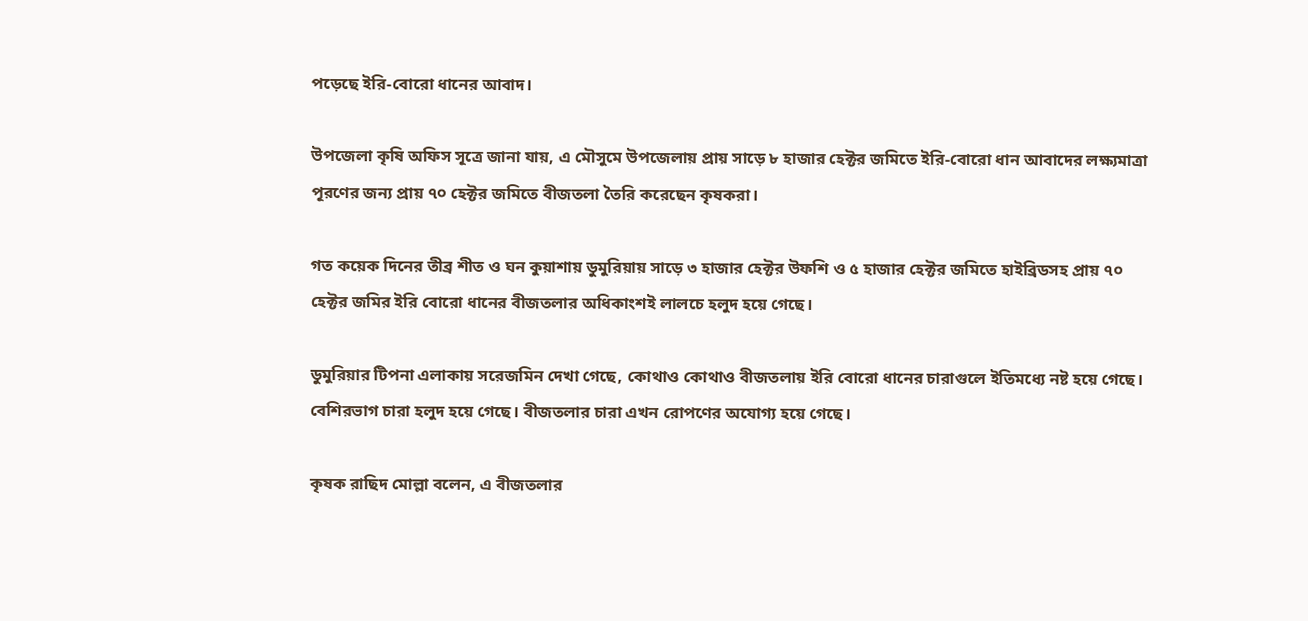পড়েছে ইরি-বোরো ধানের আবাদ।

উপজেলা কৃষি অফিস সূত্রে জানা যায়, এ মৌসুমে উপজেলায় প্রায় সাড়ে ৮ হাজার হেক্টর জমিতে ইরি-বোরো ধান আবাদের লক্ষ্যমাত্রা পূরণের জন্য প্রায় ৭০ হেক্টর জমিতে বীজতলা তৈরি করেছেন কৃষকরা।

গত কয়েক দিনের তীব্র শীত ও ঘন কুয়াশায় ডুমুরিয়ায় সাড়ে ৩ হাজার হেক্টর উফশি ও ৫ হাজার হেক্টর জমিতে হাইব্রিডসহ প্রায় ৭০ হেক্টর জমির ইরি বোরো ধানের বীজতলার অধিকাংশই লালচে হলুদ হয়ে গেছে।

ডুমুরিয়ার টিপনা এলাকায় সরেজমিন দেখা গেছে, কোথাও কোথাও বীজতলায় ইরি বোরো ধানের চারাগুলে ইতিমধ্যে নষ্ট হয়ে গেছে। বেশিরভাগ চারা হলুদ হয়ে গেছে। বীজতলার চারা এখন রোপণের অযোগ্য হয়ে গেছে।

কৃষক রাছিদ মোল্লা বলেন, এ বীজতলার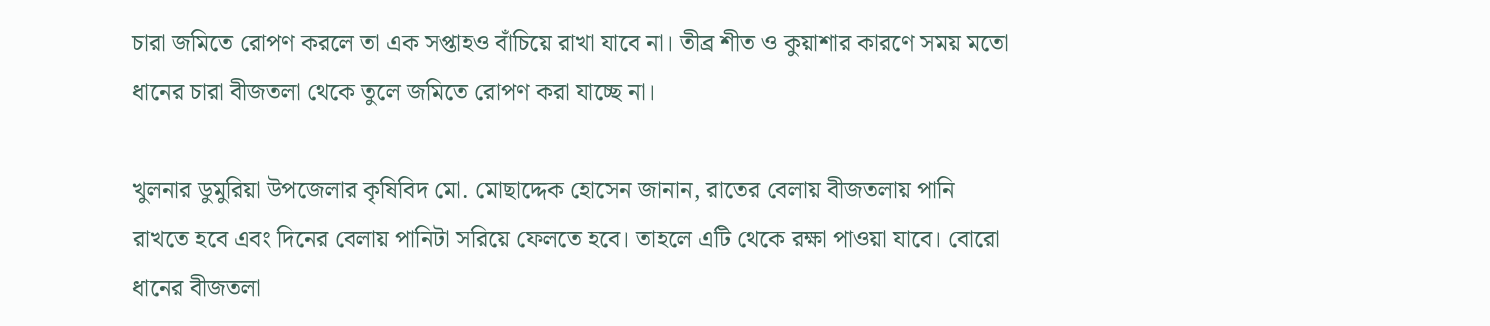চারা জমিতে রোপণ করলে তা এক সপ্তাহও বাঁচিয়ে রাখা যাবে না। তীব্র শীত ও কুয়াশার কারণে সময় মতো ধানের চারা বীজতলা থেকে তুলে জমিতে রোপণ করা যাচ্ছে না।

খুলনার ডুমুরিয়া উপজেলার কৃষিবিদ মো. মোছাদ্দেক হোসেন জানান, রাতের বেলায় বীজতলায় পানি রাখতে হবে এবং দিনের বেলায় পানিটা সরিয়ে ফেলতে হবে। তাহলে এটি থেকে রক্ষা পাওয়া যাবে। বোরো ধানের বীজতলা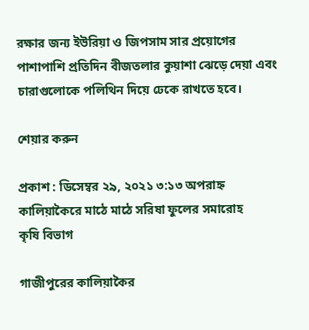রক্ষার জন্য ইউরিয়া ও জিপসাম সার প্রয়োগের পাশাপাশি প্রতিদিন বীজতলার কুয়াশা ঝেড়ে দেয়া এবং চারাগুলোকে পলিথিন দিয়ে ঢেকে রাখতে হবে।

শেয়ার করুন

প্রকাশ : ডিসেম্বর ২৯, ২০২১ ৩:১৩ অপরাহ্ন
কালিয়াকৈরে মাঠে মাঠে সরিষা ফুলের সমারোহ
কৃষি বিভাগ

গাজীপুরের কালিয়াকৈর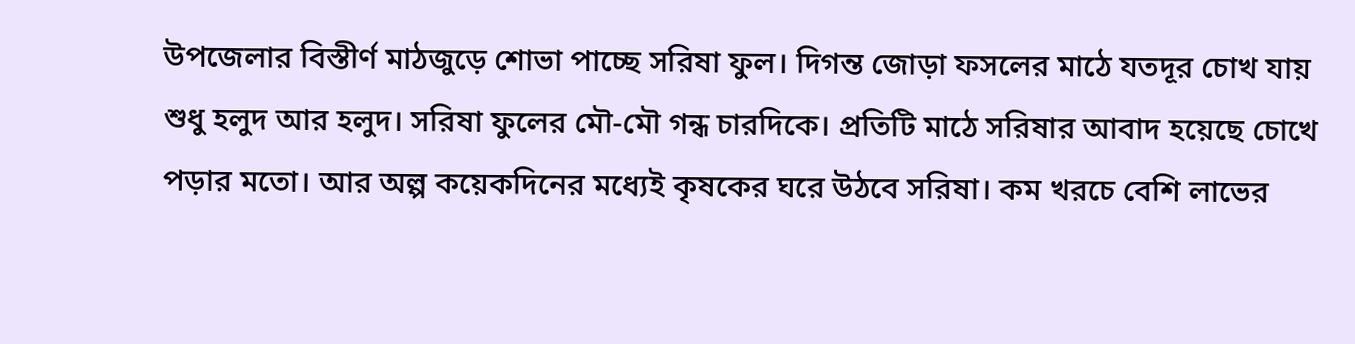উপজেলার বিস্তীর্ণ মাঠজুড়ে শোভা পাচ্ছে সরিষা ফুল। দিগন্ত জোড়া ফসলের মাঠে যতদূর চোখ যায় শুধু হলুদ আর হলুদ। সরিষা ফুলের মৌ-মৌ গন্ধ চারদিকে। প্রতিটি মাঠে সরিষার আবাদ হয়েছে চোখে পড়ার মতো। আর অল্প কয়েকদিনের মধ্যেই কৃষকের ঘরে উঠবে সরিষা। কম খরচে বেশি লাভের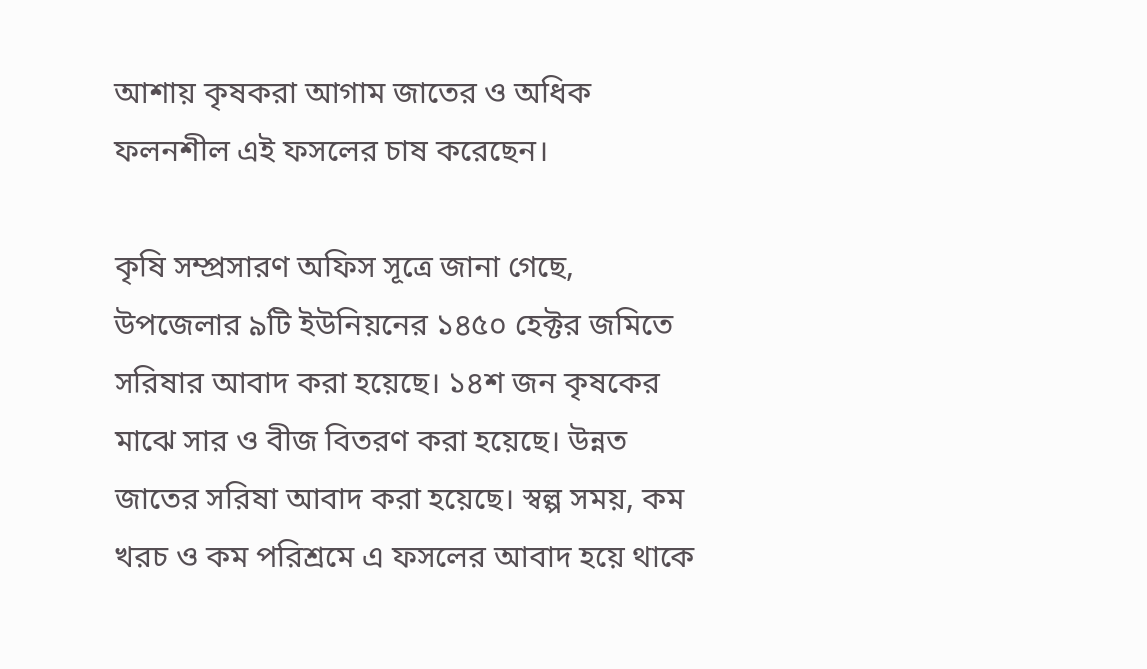আশায় কৃষকরা আগাম জাতের ও অধিক ফলনশীল এই ফসলের চাষ করেছেন।

কৃষি সম্প্রসারণ অফিস সূত্রে জানা গেছে, উপজেলার ৯টি ইউনিয়নের ১৪৫০ হেক্টর জমিতে সরিষার আবাদ করা হয়েছে। ১৪শ জন কৃষকের মাঝে সার ও বীজ বিতরণ করা হয়েছে। উন্নত জাতের সরিষা আবাদ করা হয়েছে। স্বল্প সময়, কম খরচ ও কম পরিশ্রমে এ ফসলের আবাদ হয়ে থাকে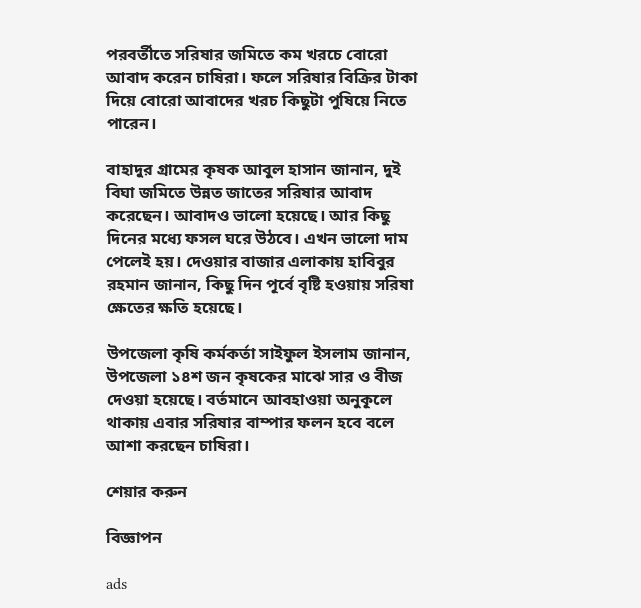পরবর্তীতে সরিষার জমিতে কম খরচে বোরো আবাদ করেন চাষিরা। ফলে সরিষার বিক্রির টাকা দিয়ে বোরো আবাদের খরচ কিছুটা পুষিয়ে নিতে পারেন।

বাহাদুর গ্রামের কৃষক আবুল হাসান জানান, দুই বিঘা জমিতে উন্নত জাতের সরিষার আবাদ করেছেন। আবাদও ভালো হয়েছে। আর কিছু দিনের মধ্যে ফসল ঘরে উঠবে। এখন ভালো দাম পেলেই হয়। দেওয়ার বাজার এলাকায় হাবিবুর রহমান জানান, কিছু দিন পূর্বে বৃষ্টি হওয়ায় সরিষা ক্ষেতের ক্ষতি হয়েছে।

উপজেলা কৃষি কর্মকর্তা সাইফুল ইসলাম জানান, উপজেলা ১৪শ জন কৃষকের মাঝে সার ও বীজ দেওয়া হয়েছে। বর্তমানে আবহাওয়া অনুকূলে থাকায় এবার সরিষার বাম্পার ফলন হবে বলে আশা করছেন চাষিরা।

শেয়ার করুন

বিজ্ঞাপন

ads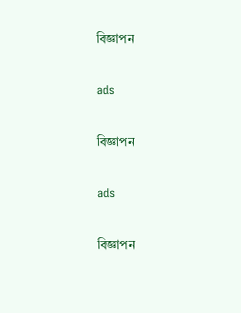বিজ্ঞাপন

ads

বিজ্ঞাপন

ads

বিজ্ঞাপন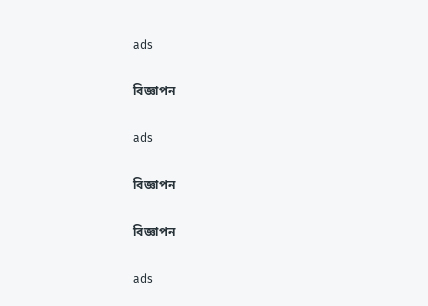ads

বিজ্ঞাপন

ads

বিজ্ঞাপন

বিজ্ঞাপন

ads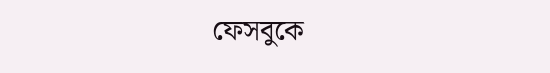ফেসবুকে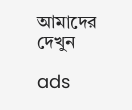আমাদের দেখুন

ads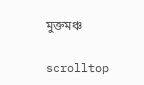মুক্তমঞ্চ

scrolltop